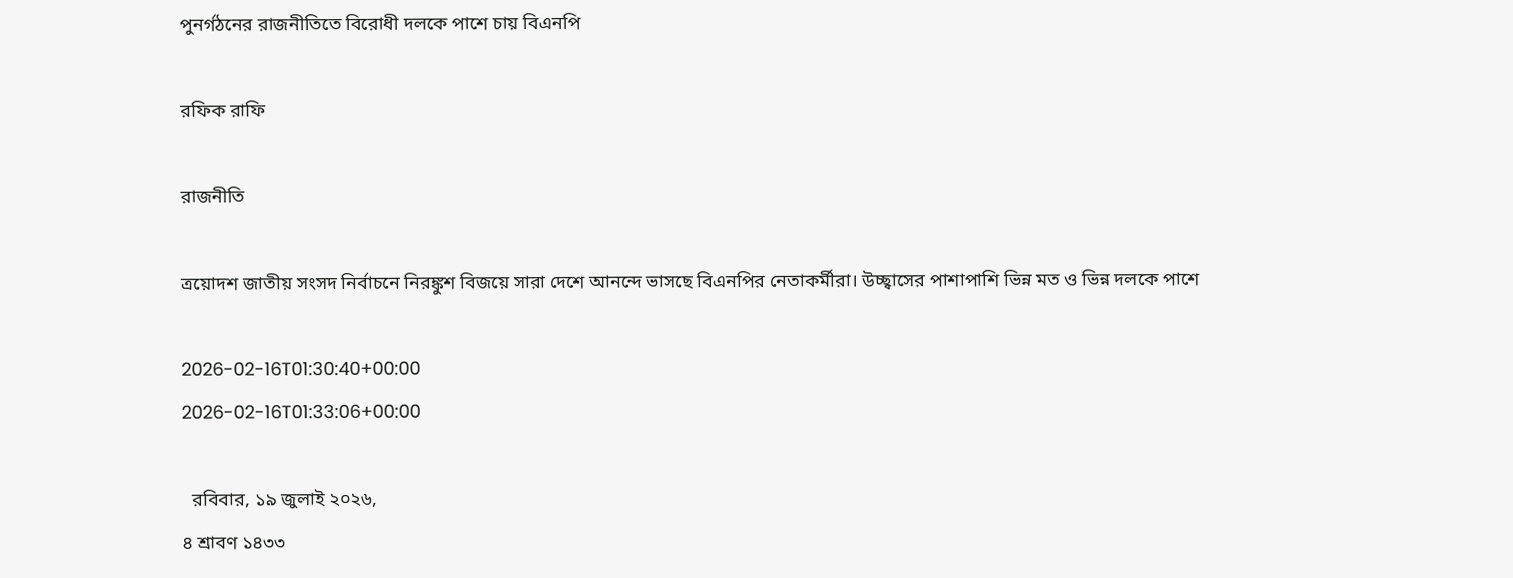পুনর্গঠনের রাজনীতিতে বিরোধী দলকে পাশে চায় বিএনপি

রফিক রাফি

রাজনীতি

ত্রয়োদশ জাতীয় সংসদ নির্বাচনে নিরঙ্কুশ বিজয়ে সারা দেশে আনন্দে ভাসছে বিএনপির নেতাকর্মীরা। উচ্ছ্বাসের পাশাপাশি ভিন্ন মত ও ভিন্ন দলকে পাশে

2026-02-16T01:30:40+00:00
2026-02-16T01:33:06+00:00

  রবিবার, ১৯ জুলাই ২০২৬,
৪ শ্রাবণ ১৪৩৩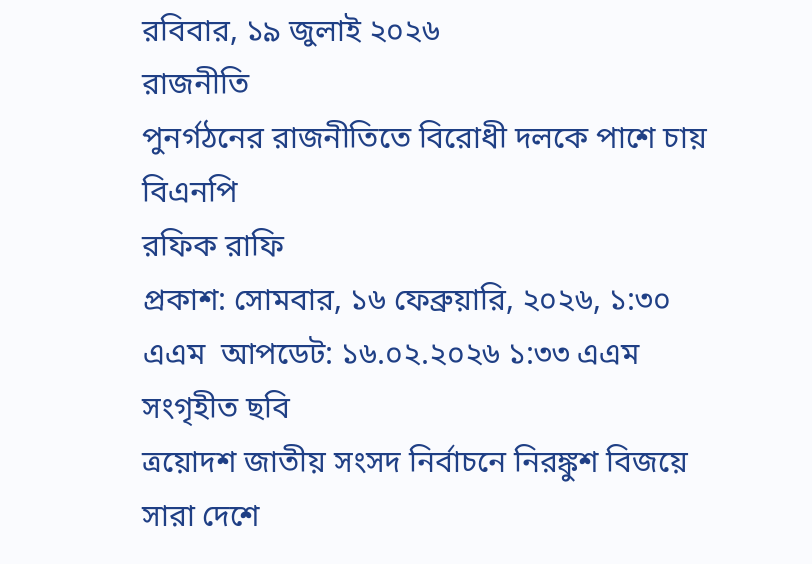রবিবার, ১৯ জুলাই ২০২৬
রাজনীতি
পুনর্গঠনের রাজনীতিতে বিরোধী দলকে পাশে চায় বিএনপি
রফিক রাফি
প্রকাশ: সোমবার, ১৬ ফেব্রুয়ারি, ২০২৬, ১:৩০ এএম  আপডেট: ১৬.০২.২০২৬ ১:৩৩ এএম
সংগৃহীত ছবি
ত্রয়োদশ জাতীয় সংসদ নির্বাচনে নিরঙ্কুশ বিজয়ে সারা দেশে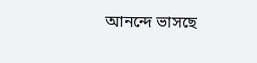আনন্দে ভাসছে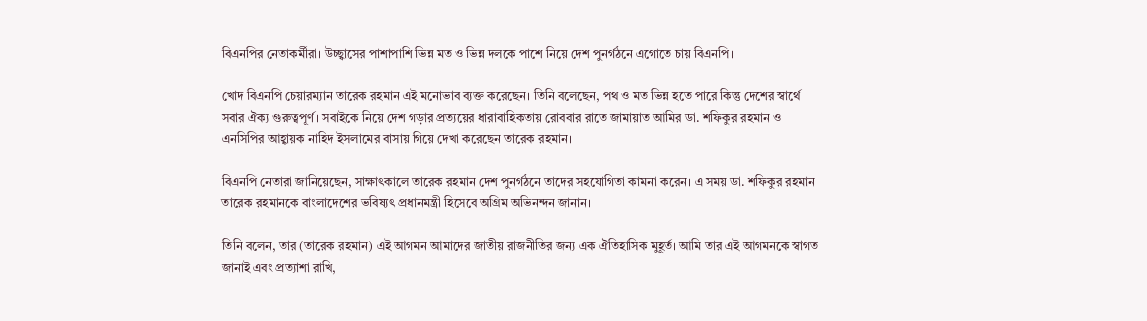বিএনপির নেতাকর্মীরা। উচ্ছ্বাসের পাশাপাশি ভিন্ন মত ও ভিন্ন দলকে পাশে নিয়ে দেশ পুনর্গঠনে এগোতে চায় বিএনপি।

খোদ বিএনপি চেয়ারম্যান তারেক রহমান এই মনোভাব ব্যক্ত করেছেন। তিনি বলেছেন, পথ ও মত ভিন্ন হতে পারে কিন্তু দেশের স্বার্থে সবার ঐক্য গুরুত্বপূর্ণ। সবাইকে নিয়ে দেশ গড়ার প্রত্যয়ের ধারাবাহিকতায় রোববার রাতে জামায়াত আমির ডা. শফিকুর রহমান ও এনসিপির আহ্বায়ক নাহিদ ইসলামের বাসায় গিয়ে দেখা করেছেন তারেক রহমান।

বিএনপি নেতারা জানিয়েছেন, সাক্ষাৎকালে তারেক রহমান দেশ পুনর্গঠনে তাদের সহযোগিতা কামনা করেন। এ সময় ডা. শফিকুর রহমান তারেক রহমানকে বাংলাদেশের ভবিষ্যৎ প্রধানমন্ত্রী হিসেবে অগ্রিম অভিনন্দন জানান।

তিনি বলেন, তার (তারেক রহমান) এই আগমন আমাদের জাতীয় রাজনীতির জন্য এক ঐতিহাসিক মুহূর্ত। আমি তার এই আগমনকে স্বাগত জানাই এবং প্রত্যাশা রাখি,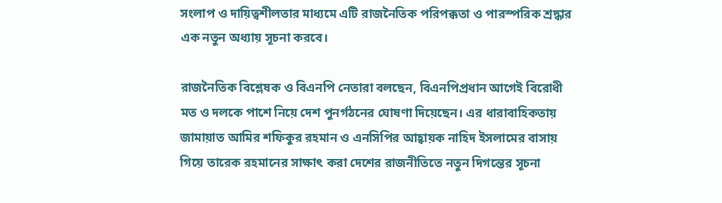সংলাপ ও দায়িত্বশীলতার মাধ্যমে এটি রাজনৈতিক পরিপক্কতা ও পারস্পরিক শ্রদ্ধার এক নতুন অধ্যায় সূচনা করবে।

রাজনৈতিক বিশ্লেষক ও বিএনপি নেতারা বলছেন, বিএনপিপ্রধান আগেই বিরোধী মত ও দলকে পাশে নিয়ে দেশ পুনর্গঠনের ঘোষণা দিয়েছেন। এর ধারাবাহিকতায় জামায়াত আমির শফিকুর রহমান ও এনসিপির আহ্বায়ক নাহিদ ইসলামের বাসায় গিয়ে তারেক রহমানের সাক্ষাৎ করা দেশের রাজনীতিতে নতুন দিগন্তের সূচনা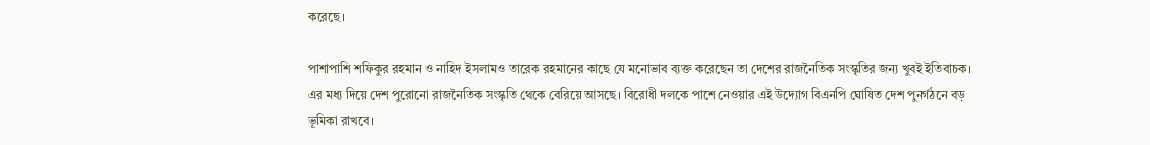করেছে।

পাশাপাশি শফিকুর রহমান ও নাহিদ ইসলামও তারেক রহমানের কাছে যে মনোভাব ব্যক্ত করেছেন তা দেশের রাজনৈতিক সংস্কৃতির জন্য খুবই ইতিবাচক। এর মধ্য দিয়ে দেশ পুরোনো রাজনৈতিক সংস্কৃতি থেকে বেরিয়ে আসছে। বিরোধী দলকে পাশে নেওয়ার এই উদ্যোগ বিএনপি ঘোষিত দেশ পুনর্গঠনে বড় ভূমিকা রাখবে।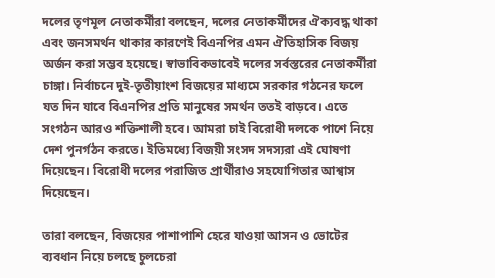দলের তৃণমূল নেতাকর্মীরা বলছেন, দলের নেতাকর্মীদের ঐক্যবদ্ধ থাকা এবং জনসমর্থন থাকার কারণেই বিএনপির এমন ঐতিহাসিক বিজয় অর্জন করা সম্ভব হয়েছে। স্বাভাবিকভাবেই দলের সর্বস্তরের নেতাকর্মীরা চাঙ্গা। নির্বাচনে দুই-তৃতীয়াংশ বিজয়ের মাধ্যমে সরকার গঠনের ফলে যত দিন যাবে বিএনপির প্রতি মানুষের সমর্থন ততই বাড়বে। এতে সংগঠন আরও শক্তিশালী হবে। আমরা চাই বিরোধী দলকে পাশে নিয়ে দেশ পুনর্গঠন করতে। ইতিমধ্যে বিজয়ী সংসদ সদস্যরা এই ঘোষণা দিয়েছেন। বিরোধী দলের পরাজিত প্রার্থীরাও সহযোগিতার আশ্বাস দিয়েছেন।

তারা বলছেন, বিজয়ের পাশাপাশি হেরে যাওয়া আসন ও ভোটের ব্যবধান নিয়ে চলছে চুলচেরা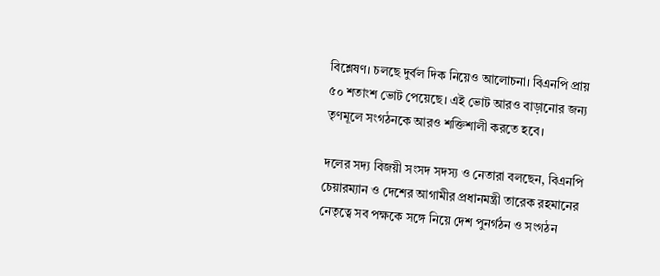বিশ্লেষণ। চলছে দুর্বল দিক নিয়েও আলোচনা। বিএনপি প্রায় ৫০ শতাংশ ভোট পেয়েছে। এই ভোট আরও বাড়ানোর জন্য তৃণমূলে সংগঠনকে আরও শক্তিশালী করতে হবে।

দলের সদ্য বিজয়ী সংসদ সদস্য ও নেতারা বলছেন, বিএনপি চেয়ারম্যান ও দেশের আগামীর প্রধানমন্ত্রী তারেক রহমানের নেতৃত্বে সব পক্ষকে সঙ্গে নিয়ে দেশ পুনর্গঠন ও সংগঠন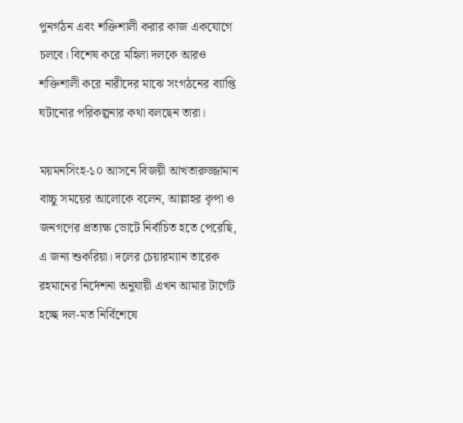পুনর্গঠন এবং শক্তিশালী করার কাজ একযোগে চলবে। বিশেষ করে মহিলা দলকে আরও শক্তিশালী করে নারীদের মাঝে সংগঠনের ব্যাপ্তি ঘটানোর পরিকল্পনার কথা বলছেন তারা।

ময়মনসিংহ-১০ আসনে বিজয়ী আখতারুজ্জামান বাচ্চু সময়ের আলোকে বলেন, আল্লাহর কৃপা ও জনগণের প্রত্যক্ষ ভোটে নির্বাচিত হতে পেরেছি, এ জন্য শুকরিয়া। দলের চেয়ারম্যান তারেক রহমানের নির্দেশনা অনুযায়ী এখন আমার টার্গেট হচ্ছে দল-মত নির্বিশেষে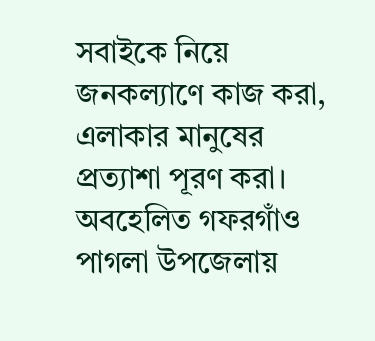সবাইকে নিয়ে জনকল্যাণে কাজ করা, এলাকার মানুষের প্রত্যাশা পূরণ করা। অবহেলিত গফরগাঁও পাগলা উপজেলায়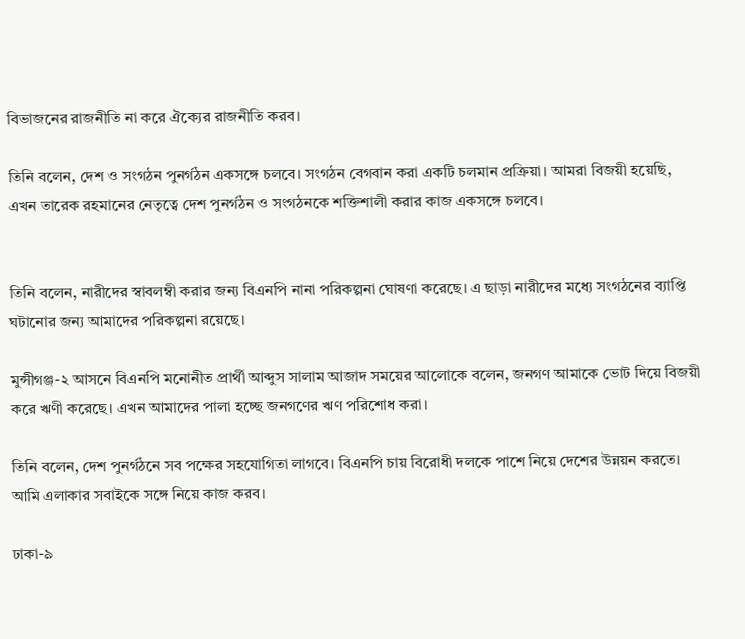বিভাজনের রাজনীতি না করে ঐক্যের রাজনীতি করব।

তিনি বলেন, দেশ ও সংগঠন পুনর্গঠন একসঙ্গে চলবে। সংগঠন বেগবান করা একটি চলমান প্রক্রিয়া। আমরা বিজয়ী হয়েছি, এখন তারেক রহমানের নেতৃত্বে দেশ পুনর্গঠন ও সংগঠনকে শক্তিশালী করার কাজ একসঙ্গে চলবে।


তিনি বলেন, নারীদের স্বাবলম্বী করার জন্য বিএনপি নানা পরিকল্পনা ঘোষণা করেছে। এ ছাড়া নারীদের মধ্যে সংগঠনের ব্যাপ্তি ঘটানোর জন্য আমাদের পরিকল্পনা রয়েছে।

মুন্সীগঞ্জ-২ আসনে বিএনপি মনোনীত প্রার্থী আব্দুস সালাম আজাদ সময়ের আলোকে বলেন, জনগণ আমাকে ভোট দিয়ে বিজয়ী করে ঋণী করেছে। এখন আমাদের পালা হচ্ছে জনগণের ঋণ পরিশোধ করা।

তিনি বলেন, দেশ পুনর্গঠনে সব পক্ষের সহযোগিতা লাগবে। বিএনপি চায় বিরোধী দলকে পাশে নিয়ে দেশের উন্নয়ন করতে। আমি এলাকার সবাইকে সঙ্গে নিয়ে কাজ করব।

ঢাকা-৯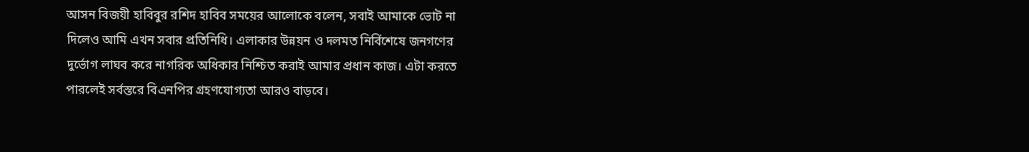আসন বিজয়ী হাবিবুর রশিদ হাবিব সময়ের আলোকে বলেন, সবাই আমাকে ভোট না দিলেও আমি এখন সবার প্রতিনিধি। এলাকার উন্নয়ন ও দলমত নির্বিশেষে জনগণের দুর্ভোগ লাঘব করে নাগরিক অধিকার নিশ্চিত করাই আমার প্রধান কাজ। এটা করতে পারলেই সর্বস্তরে বিএনপির গ্রহণযোগ্যতা আরও বাড়বে।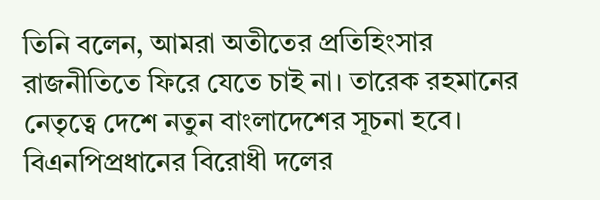তিনি বলেন, আমরা অতীতের প্রতিহিংসার রাজনীতিতে ফিরে যেতে চাই না। তারেক রহমানের নেতৃত্বে দেশে নতুন বাংলাদেশের সূচনা হবে। বিএনপিপ্রধানের বিরোধী দলের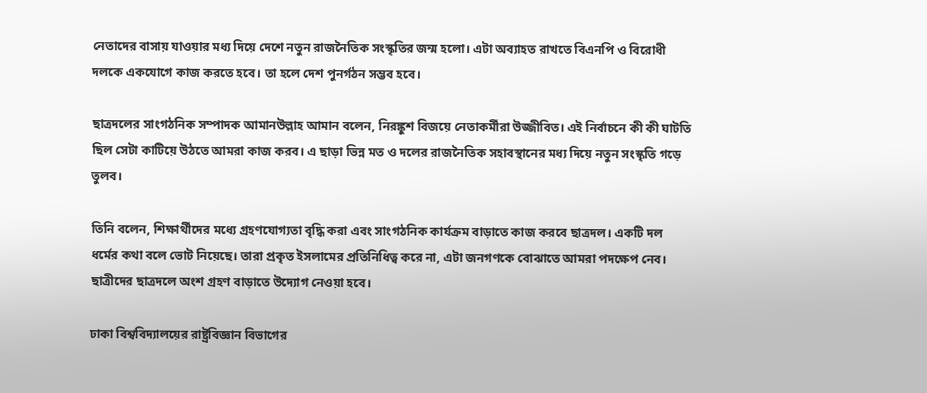নেতাদের বাসায় যাওয়ার মধ্য দিয়ে দেশে নতুন রাজনৈতিক সংস্কৃতির জন্ম হলো। এটা অব্যাহত রাখতে বিএনপি ও বিরোধী দলকে একযোগে কাজ করতে হবে। তা হলে দেশ পুনর্গঠন সম্ভব হবে।

ছাত্রদলের সাংগঠনিক সম্পাদক আমানউল্লাহ আমান বলেন, নিরঙ্কুশ বিজয়ে নেতাকর্মীরা উজ্জীবিত। এই নির্বাচনে কী কী ঘাটতি ছিল সেটা কাটিয়ে উঠতে আমরা কাজ করব। এ ছাড়া ভিন্ন মত ও দলের রাজনৈতিক সহাবস্থানের মধ্য দিয়ে নতুন সংস্কৃতি গড়ে তুলব।

তিনি বলেন, শিক্ষার্থীদের মধ্যে গ্রহণযোগ্যতা বৃদ্ধি করা এবং সাংগঠনিক কার্যক্রম বাড়াতে কাজ করবে ছাত্রদল। একটি দল ধর্মের কথা বলে ভোট নিয়েছে। তারা প্রকৃত ইসলামের প্রতিনিধিত্ব করে না, এটা জনগণকে বোঝাতে আমরা পদক্ষেপ নেব। ছাত্রীদের ছাত্রদলে অংশ গ্রহণ বাড়াতে উদ্যোগ নেওয়া হবে।

ঢাকা বিশ্ববিদ্যালয়ের রাষ্ট্রবিজ্ঞান বিভাগের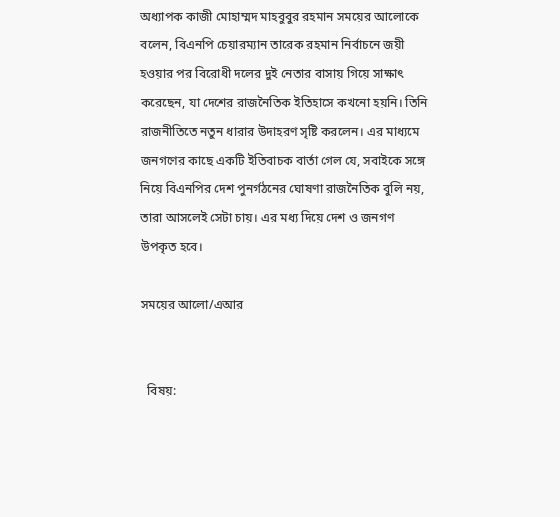অধ্যাপক কাজী মোহাম্মদ মাহবুবুর রহমান সময়ের আলোকে বলেন, বিএনপি চেয়ারম্যান তারেক রহমান নির্বাচনে জয়ী হওয়ার পর বিরোধী দলের দুই নেতার বাসায় গিয়ে সাক্ষাৎ করেছেন, যা দেশের রাজনৈতিক ইতিহাসে কখনো হয়নি। তিনি রাজনীতিতে নতুন ধারার উদাহরণ সৃষ্টি করলেন। এর মাধ্যমে জনগণের কাছে একটি ইতিবাচক বার্তা গেল যে, সবাইকে সঙ্গে নিয়ে বিএনপির দেশ পুনর্গঠনের ঘোষণা রাজনৈতিক বুলি নয়, তারা আসলেই সেটা চায়। এর মধ্য দিয়ে দেশ ও জনগণ উপকৃত হবে।

সময়ের আলো/এআর


  বিষয়: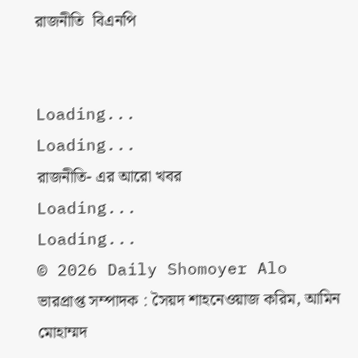রাজনীতি  বিএনপি


Loading...
Loading...
রাজনীতি- এর আরো খবর
Loading...
Loading...
© 2026 Daily Shomoyer Alo
ভারপ্রাপ্ত সম্পাদক : সৈয়দ শাহনেওয়াজ করিম, আমিন মোহাম্মদ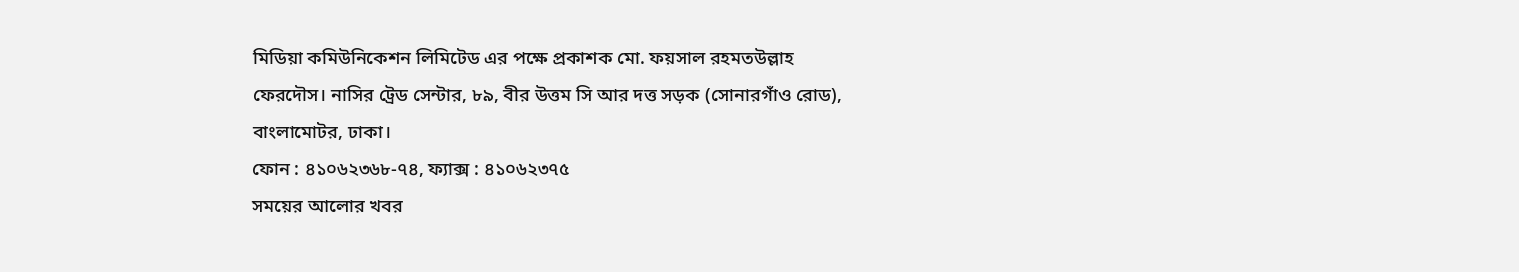মিডিয়া কমিউনিকেশন লিমিটেড এর পক্ষে প্রকাশক মো. ফয়সাল রহমতউল্লাহ ফেরদৌস। নাসির ট্রেড সেন্টার, ৮৯, বীর উত্তম সি আর দত্ত সড়ক (সোনারগাঁও রোড), বাংলামোটর, ঢাকা।
ফোন : ৪১০৬২৩৬৮-৭৪, ফ্যাক্স : ৪১০৬২৩৭৫
সময়ের আলোর খবর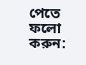পেতে ফলো করুন: